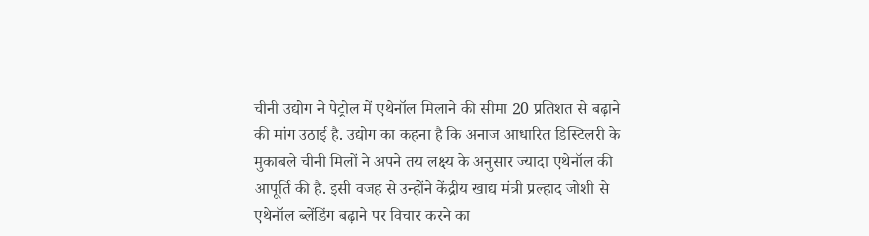चीनी उद्योग ने पेट्रोल में एथेनॉल मिलाने की सीमा 20 प्रतिशत से बढ़ाने की मांग उठाई है. उद्योग का कहना है कि अनाज आधारित डिस्टिलरी के मुकाबले चीनी मिलों ने अपने तय लक्ष्य के अनुसार ज्यादा एथेनॉल की आपूर्ति की है. इसी वजह से उन्होंने केंद्रीय खाद्य मंत्री प्रल्हाद जोशी से एथेनॉल ब्लेंडिंग बढ़ाने पर विचार करने का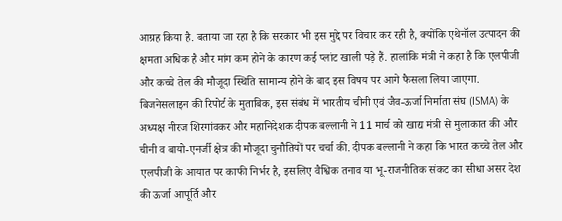आग्रह किया है. बताया जा रहा है कि सरकार भी इस मुद्दे पर विचार कर रही है, क्योंकि एथेनॉल उत्पादन की क्षमता अधिक है और मांग कम होने के कारण कई प्लांट खाली पड़े हैं. हालांकि मंत्री ने कहा है कि एलपीजी और कच्चे तेल की मौजूदा स्थिति सामान्य होने के बाद इस विषय पर आगे फैसला लिया जाएगा.
बिजनेसलाइन की रिपोर्ट के मुताबिक, इस संबंध में भारतीय चीनी एवं जैव-ऊर्जा निर्माता संघ (ISMA) के अध्यक्ष नीरज शिरगांवकर और महानिदेशक दीपक बल्लानी ने 11 मार्च को खाद्य मंत्री से मुलाकात की और चीनी व बायो-एनर्जी क्षेत्र की मौजूदा चुनौतियों पर चर्चा की. दीपक बल्लानी ने कहा कि भारत कच्चे तेल और एलपीजी के आयात पर काफी निर्भर है, इसलिए वैश्विक तनाव या भू-राजनीतिक संकट का सीधा असर देश की ऊर्जा आपूर्ति और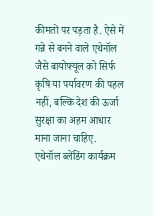कीमतों पर पड़ता है. ऐसे में गन्ने से बनने वाले एथेनॉल जैसे बायोफ्यूल को सिर्फ कृषि या पर्यावरण की पहल नहीं, बल्कि देश की ऊर्जा सुरक्षा का अहम आधार माना जाना चाहिए.
एथेनॉल ब्लेंडिंग कार्यक्रम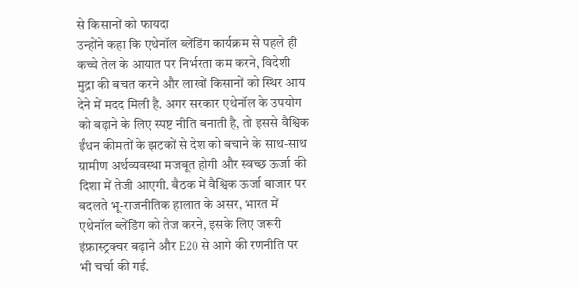से किसानों को फायदा
उन्होंने कहा कि एथेनॉल ब्लेंडिंग कार्यक्रम से पहले ही कच्चे तेल के आयात पर निर्भरता कम करने, विदेशी मुद्रा की बचत करने और लाखों किसानों को स्थिर आय देने में मदद मिली है. अगर सरकार एथेनॉल के उपयोग को बढ़ाने के लिए स्पष्ट नीति बनाती है, तो इससे वैश्विक ईंधन कीमतों के झटकों से देश को बचाने के साथ-साथ ग्रामीण अर्थव्यवस्था मजबूत होगी और स्वच्छ ऊर्जा की दिशा में तेजी आएगी. बैठक में वैश्विक ऊर्जा बाजार पर बदलते भू-राजनीतिक हालात के असर, भारत में एथेनॉल ब्लेंडिंग को तेज करने, इसके लिए जरूरी इंफ्रास्ट्रक्चर बढ़ाने और E20 से आगे की रणनीति पर भी चर्चा की गई.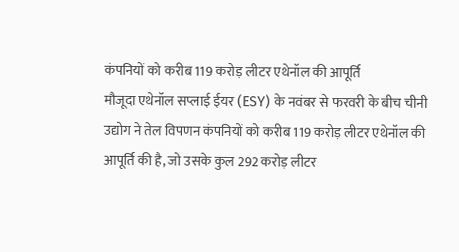कंपनियों को करीब 119 करोड़ लीटर एथेनॉल की आपूर्ति
मौजूदा एथेनॉल सप्लाई ईयर (ESY) के नवंबर से फरवरी के बीच चीनी उद्योग ने तेल विपणन कंपनियों को करीब 119 करोड़ लीटर एथेनॉल की आपूर्ति की है, जो उसके कुल 292 करोड़ लीटर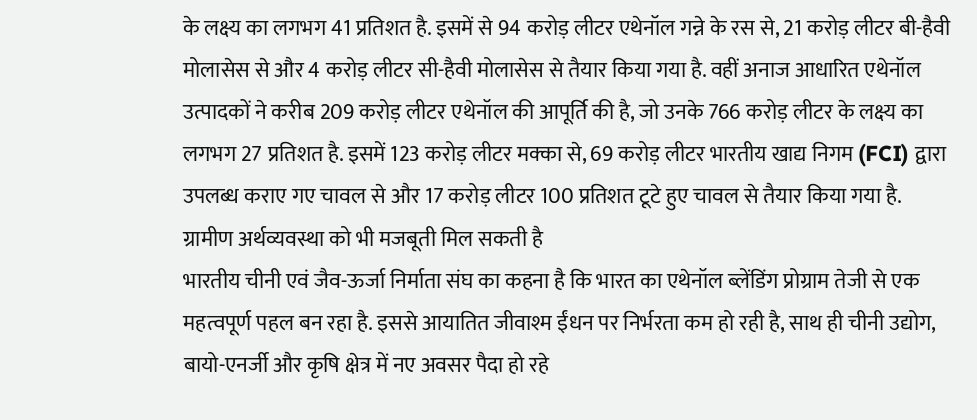के लक्ष्य का लगभग 41 प्रतिशत है. इसमें से 94 करोड़ लीटर एथेनॉल गन्ने के रस से, 21 करोड़ लीटर बी-हैवी मोलासेस से और 4 करोड़ लीटर सी-हैवी मोलासेस से तैयार किया गया है. वहीं अनाज आधारित एथेनॉल उत्पादकों ने करीब 209 करोड़ लीटर एथेनॉल की आपूर्ति की है, जो उनके 766 करोड़ लीटर के लक्ष्य का लगभग 27 प्रतिशत है. इसमें 123 करोड़ लीटर मक्का से, 69 करोड़ लीटर भारतीय खाद्य निगम (FCI) द्वारा उपलब्ध कराए गए चावल से और 17 करोड़ लीटर 100 प्रतिशत टूटे हुए चावल से तैयार किया गया है.
ग्रामीण अर्थव्यवस्था को भी मजबूती मिल सकती है
भारतीय चीनी एवं जैव-ऊर्जा निर्माता संघ का कहना है कि भारत का एथेनॉल ब्लेंडिंग प्रोग्राम तेजी से एक महत्वपूर्ण पहल बन रहा है. इससे आयातित जीवाश्म ईंधन पर निर्भरता कम हो रही है, साथ ही चीनी उद्योग, बायो-एनर्जी और कृषि क्षेत्र में नए अवसर पैदा हो रहे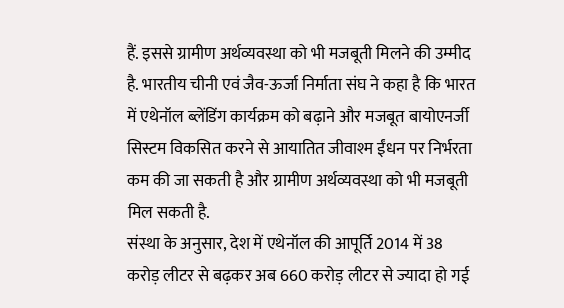हैं. इससे ग्रामीण अर्थव्यवस्था को भी मजबूती मिलने की उम्मीद है. भारतीय चीनी एवं जैव-ऊर्जा निर्माता संघ ने कहा है कि भारत में एथेनॉल ब्लेंडिंग कार्यक्रम को बढ़ाने और मजबूत बायोएनर्जी सिस्टम विकसित करने से आयातित जीवाश्म ईंधन पर निर्भरता कम की जा सकती है और ग्रामीण अर्थव्यवस्था को भी मजबूती मिल सकती है.
संस्था के अनुसार, देश में एथेनॉल की आपूर्ति 2014 में 38 करोड़ लीटर से बढ़कर अब 660 करोड़ लीटर से ज्यादा हो गई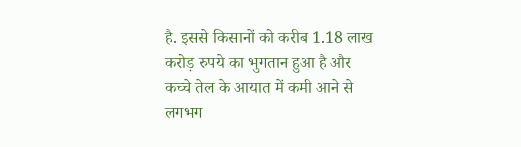है. इससे किसानों को करीब 1.18 लाख करोड़ रुपये का भुगतान हुआ है और कच्चे तेल के आयात में कमी आने से लगभग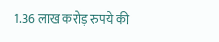1.36 लाख करोड़ रुपये की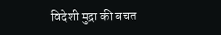विदेशी मुद्रा की बचत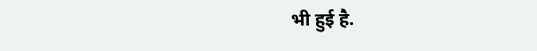भी हुई है.